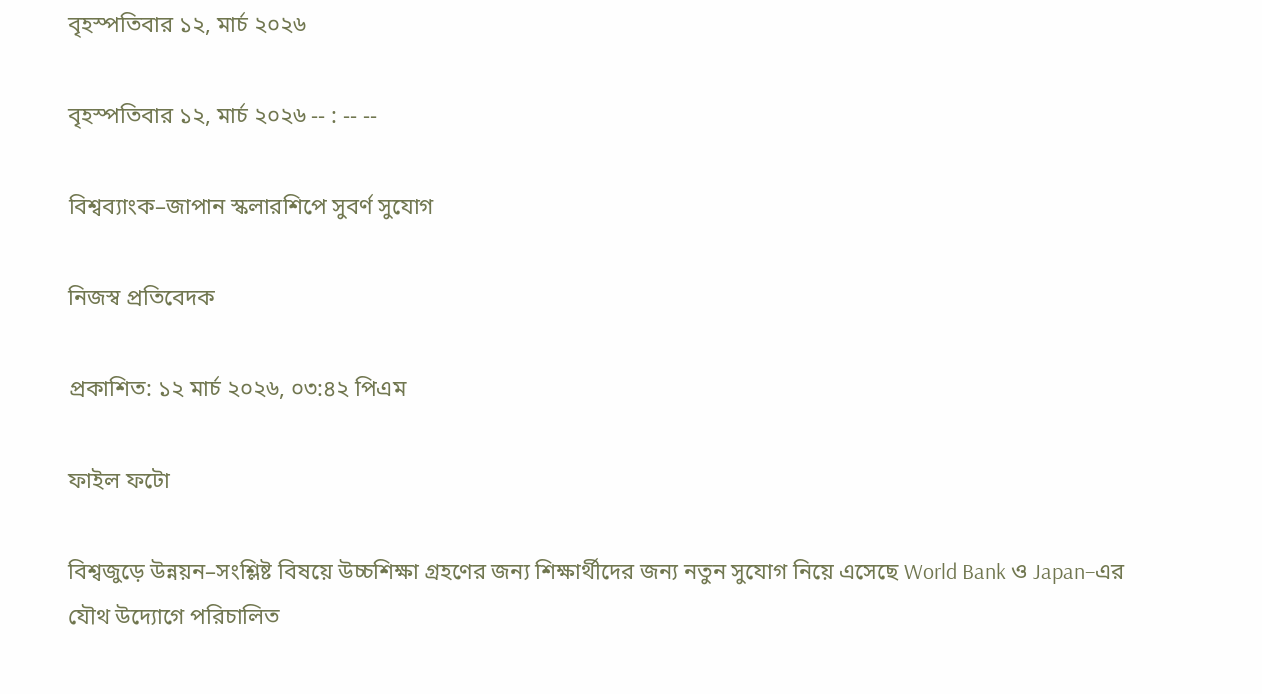বৃহস্পতিবার ১২, মার্চ ২০২৬

বৃহস্পতিবার ১২, মার্চ ২০২৬ -- : -- --

বিশ্বব্যাংক–জাপান স্কলারশিপে সুবর্ণ সুযোগ

নিজস্ব প্রতিবেদক

প্রকাশিত: ১২ মার্চ ২০২৬, ০৩:৪২ পিএম

ফাইল ফটো

বিশ্বজুড়ে উন্নয়ন–সংশ্লিষ্ট বিষয়ে উচ্চশিক্ষা গ্রহণের জন্য শিক্ষার্থীদের জন্য নতুন সুযোগ নিয়ে এসেছে World Bank ও Japan–এর যৌথ উদ্যোগে পরিচালিত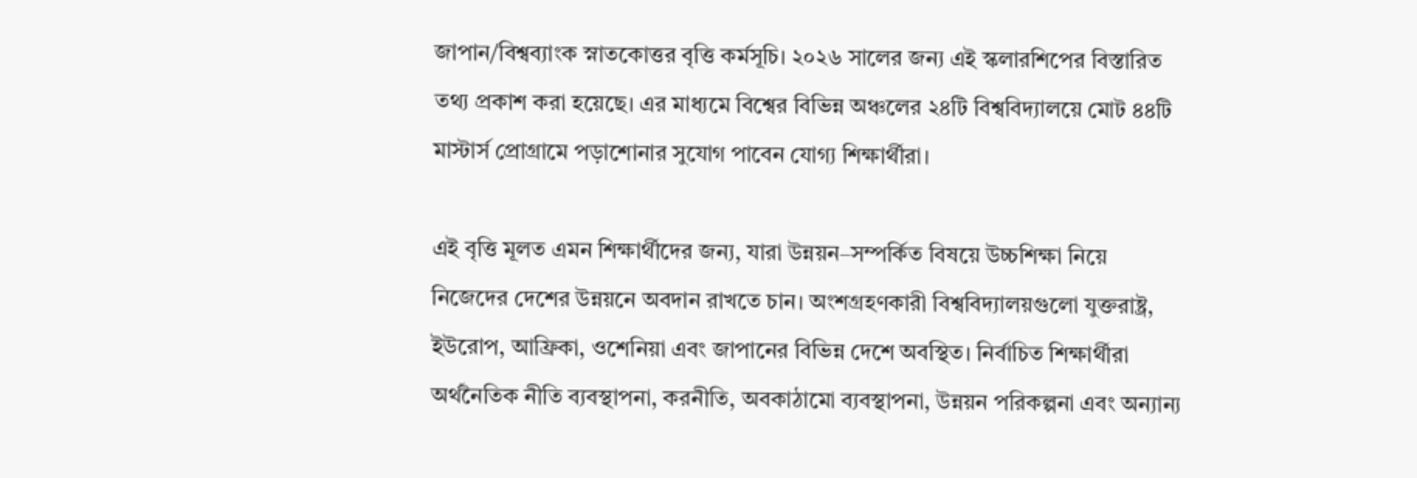জাপান/বিশ্বব্যাংক স্নাতকোত্তর বৃত্তি কর্মসূচি। ২০২৬ সালের জন্য এই স্কলারশিপের বিস্তারিত তথ্য প্রকাশ করা হয়েছে। এর মাধ্যমে বিশ্বের বিভিন্ন অঞ্চলের ২৪টি বিশ্ববিদ্যালয়ে মোট ৪৪টি মাস্টার্স প্রোগ্রামে পড়াশোনার সুযোগ পাবেন যোগ্য শিক্ষার্থীরা।

এই বৃত্তি মূলত এমন শিক্ষার্থীদের জন্য, যারা উন্নয়ন–সম্পর্কিত বিষয়ে উচ্চশিক্ষা নিয়ে নিজেদের দেশের উন্নয়নে অবদান রাখতে চান। অংশগ্রহণকারী বিশ্ববিদ্যালয়গুলো যুক্তরাষ্ট্র, ইউরোপ, আফ্রিকা, ওশেনিয়া এবং জাপানের বিভিন্ন দেশে অবস্থিত। নির্বাচিত শিক্ষার্থীরা অর্থনৈতিক নীতি ব্যবস্থাপনা, করনীতি, অবকাঠামো ব্যবস্থাপনা, উন্নয়ন পরিকল্পনা এবং অন্যান্য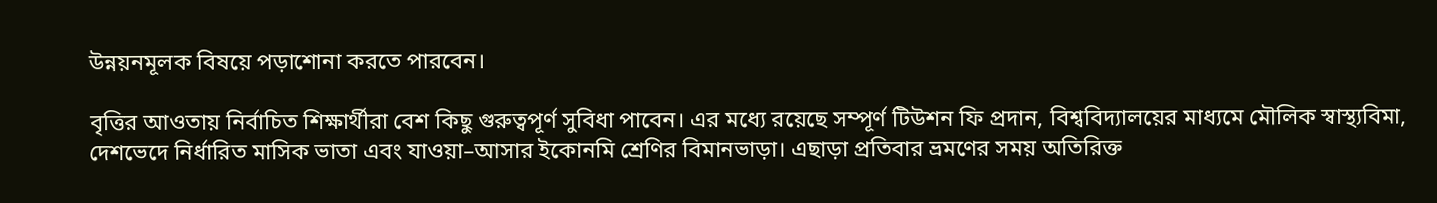উন্নয়নমূলক বিষয়ে পড়াশোনা করতে পারবেন।

বৃত্তির আওতায় নির্বাচিত শিক্ষার্থীরা বেশ কিছু গুরুত্বপূর্ণ সুবিধা পাবেন। এর মধ্যে রয়েছে সম্পূর্ণ টিউশন ফি প্রদান, বিশ্ববিদ্যালয়ের মাধ্যমে মৌলিক স্বাস্থ্যবিমা, দেশভেদে নির্ধারিত মাসিক ভাতা এবং যাওয়া–আসার ইকোনমি শ্রেণির বিমানভাড়া। এছাড়া প্রতিবার ভ্রমণের সময় অতিরিক্ত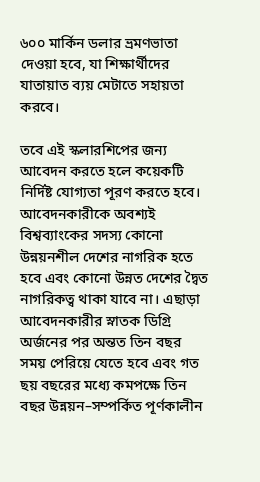৬০০ মার্কিন ডলার ভ্রমণভাতা দেওয়া হবে, যা শিক্ষার্থীদের যাতায়াত ব্যয় মেটাতে সহায়তা করবে।

তবে এই স্কলারশিপের জন্য আবেদন করতে হলে কয়েকটি নির্দিষ্ট যোগ্যতা পূরণ করতে হবে। আবেদনকারীকে অবশ্যই বিশ্বব্যাংকের সদস্য কোনো উন্নয়নশীল দেশের নাগরিক হতে হবে এবং কোনো উন্নত দেশের দ্বৈত নাগরিকত্ব থাকা যাবে না। এছাড়া আবেদনকারীর স্নাতক ডিগ্রি অর্জনের পর অন্তত তিন বছর সময় পেরিয়ে যেতে হবে এবং গত ছয় বছরের মধ্যে কমপক্ষে তিন বছর উন্নয়ন–সম্পর্কিত পূর্ণকালীন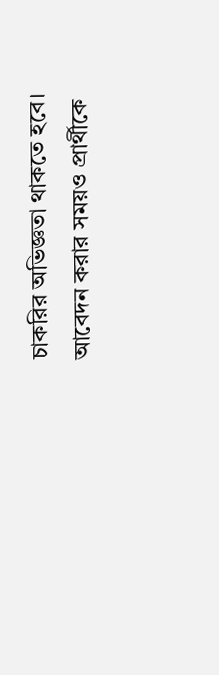চাকরির অভিজ্ঞতা থাকতে হবে। আবেদন করার সময়ও প্রার্থীকে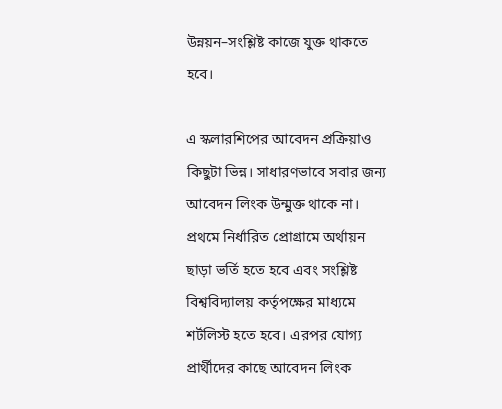উন্নয়ন–সংশ্লিষ্ট কাজে যুক্ত থাকতে হবে।

এ স্কলারশিপের আবেদন প্রক্রিয়াও কিছুটা ভিন্ন। সাধারণভাবে সবার জন্য আবেদন লিংক উন্মুক্ত থাকে না। প্রথমে নির্ধারিত প্রোগ্রামে অর্থায়ন ছাড়া ভর্তি হতে হবে এবং সংশ্লিষ্ট বিশ্ববিদ্যালয় কর্তৃপক্ষের মাধ্যমে শর্টলিস্ট হতে হবে। এরপর যোগ্য প্রার্থীদের কাছে আবেদন লিংক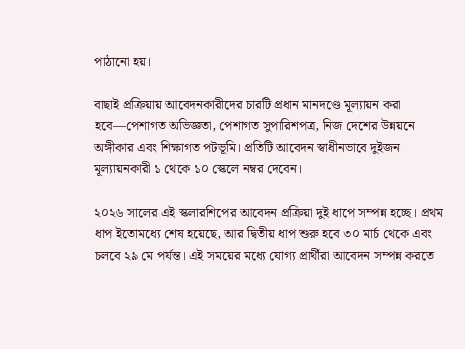পাঠানো হয়।

বাছাই প্রক্রিয়ায় আবেদনকারীদের চারটি প্রধান মানদণ্ডে মূল্যায়ন করা হবে—পেশাগত অভিজ্ঞতা, পেশাগত সুপারিশপত্র, নিজ দেশের উন্নয়নে অঙ্গীকার এবং শিক্ষাগত পটভূমি। প্রতিটি আবেদন স্বাধীনভাবে দুইজন মূল্যায়নকারী ১ থেকে ১০ স্কেলে নম্বর দেবেন।

২০২৬ সালের এই স্কলারশিপের আবেদন প্রক্রিয়া দুই ধাপে সম্পন্ন হচ্ছে। প্রথম ধাপ ইতোমধ্যে শেষ হয়েছে, আর দ্বিতীয় ধাপ শুরু হবে ৩০ মার্চ থেকে এবং চলবে ২৯ মে পর্যন্ত। এই সময়ের মধ্যে যোগ্য প্রার্থীরা আবেদন সম্পন্ন করতে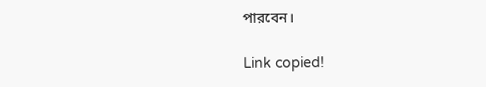পারবেন।

Link copied!